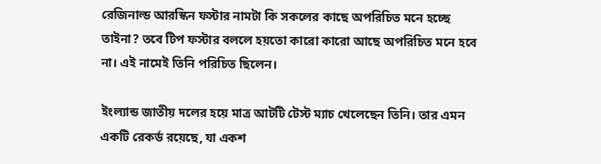রেজিনাল্ড আরস্কিন ফস্টার নামটা কি সকলের কাছে অপরিচিত মনে হচ্ছে তাইনা? তবে টিপ ফস্টার বললে হয়তো কারো কারো আছে অপরিচিত মনে হবে না। এই নামেই তিনি পরিচিত ছিলেন।

ইংল্যান্ড জাতীয় দলের হয়ে মাত্র আটটি টেস্ট ম্যাচ খেলেছেন তিনি। তার এমন একটি রেকর্ড রয়েছে, যা একশ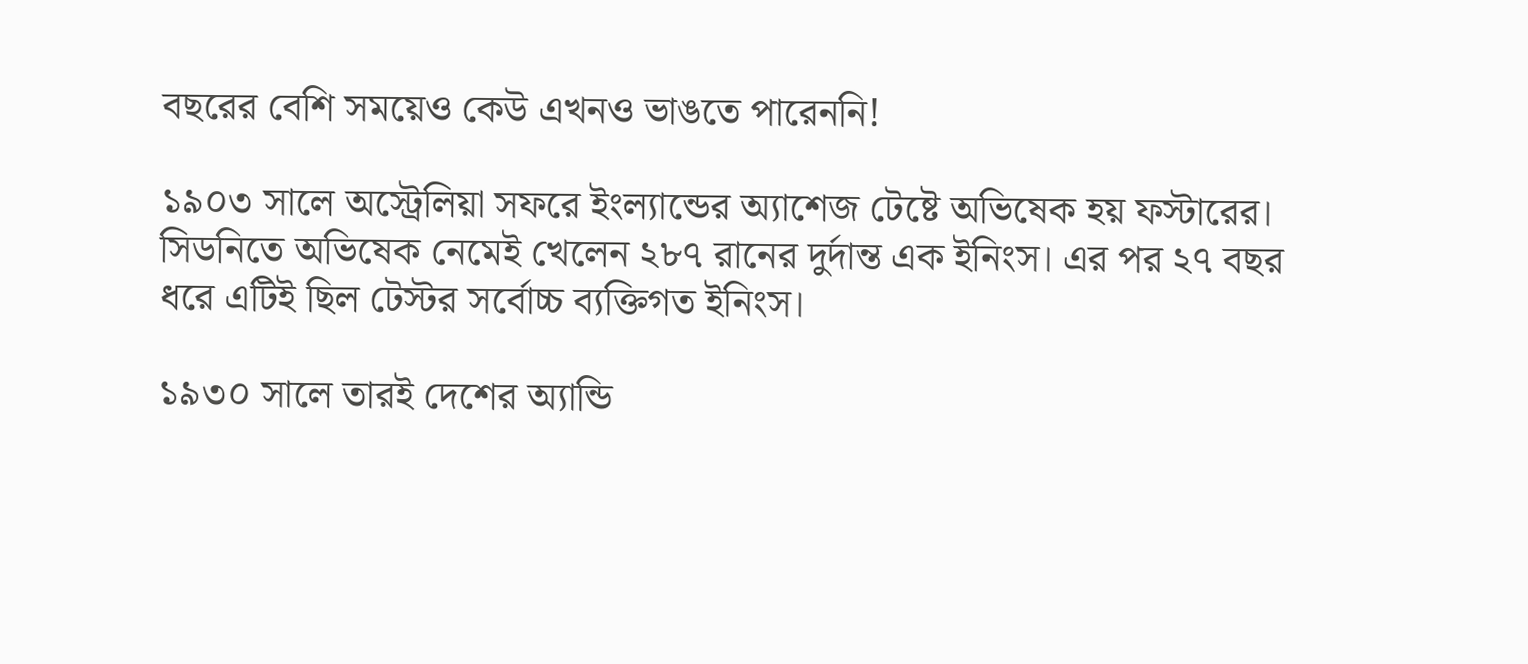বছরের বেশি সময়েও কেউ এখনও ভাঙতে পারেননি!

১৯০৩ সালে অস্ট্রেলিয়া সফরে ইংল্যান্ডের অ্যাশেজ টেষ্টে অভিষেক হয় ফস্টারের। সিডনিতে অভিষেক নেমেই খেলেন ২৮৭ রানের দুর্দান্ত এক ইনিংস। এর পর ২৭ বছর ধরে এটিই ছিল টেস্টর সর্বোচ্চ ব্যক্তিগত ইনিংস।

১৯৩০ সালে তারই দেশের অ্যান্ডি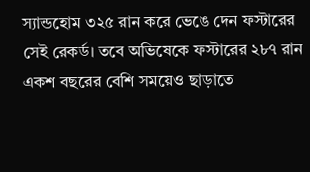স্যান্ডহোম ৩২৫ রান করে ভেঙে দেন ফস্টারের সেই রেকর্ড। তবে অভিষেকে ফস্টারের ২৮৭ রান একশ বছরের বেশি সময়েও ছাড়াতে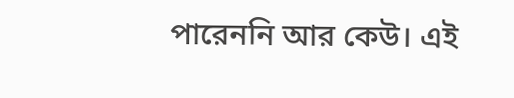পারেননি আর কেউ। এই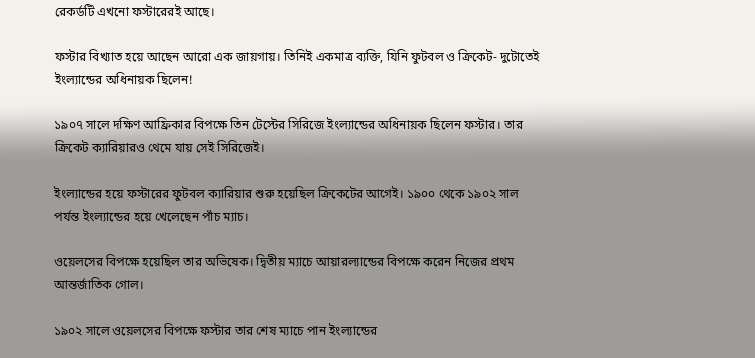রেকর্ডটি এখনো ফস্টারেরই আছে।

ফস্টার বিখ্যাত হয়ে আছেন আরো এক জায়গায়। তিনিই একমাত্র ব্যক্তি, যিনি ফুটবল ও ক্রিকেট- দুটোতেই ইংল্যান্ডের অধিনায়ক ছিলেন!

১৯০৭ সালে দক্ষিণ আফ্রিকার বিপক্ষে তিন টেস্টের সিরিজে ইংল্যান্ডের অধিনায়ক ছিলেন ফস্টার। তার ক্রিকেট ক্যারিয়ারও থেমে যায় সেই সিরিজেই।

ইংল্যান্ডের হয়ে ফস্টারের ফুটবল ক্যারিয়ার শুরু হয়েছিল ক্রিকেটের আগেই। ১৯০০ থেকে ১৯০২ সাল পর্যন্ত ইংল্যান্ডের হয়ে খেলেছেন পাঁচ ম্যাচ।

ওয়েলসের বিপক্ষে হয়েছিল তার অভিষেক। দ্বিতীয় ম্যাচে আয়ারল্যান্ডের বিপক্ষে করেন নিজের প্রথম আন্তর্জাতিক গোল।

১৯০২ সালে ওয়েলসের বিপক্ষে ফস্টার তার শেষ ম্যাচে পান ইংল্যান্ডের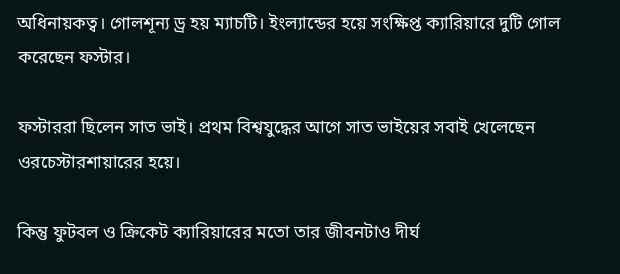অধিনায়কত্ব। গোলশূন্য ড্র হয় ম্যাচটি। ইংল্যান্ডের হয়ে সংক্ষিপ্ত ক্যারিয়ারে দুটি গোল করেছেন ফস্টার।

ফস্টাররা ছিলেন সাত ভাই। প্রথম বিশ্বযুদ্ধের আগে সাত ভাইয়ের সবাই খেলেছেন ওরচেস্টারশায়ারের হয়ে।

কিন্তু ফুটবল ও ক্রিকেট ক্যারিয়ারের মতো তার জীবনটাও দীর্ঘ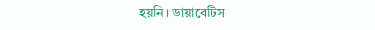হয়নি। ডায়াবেটিস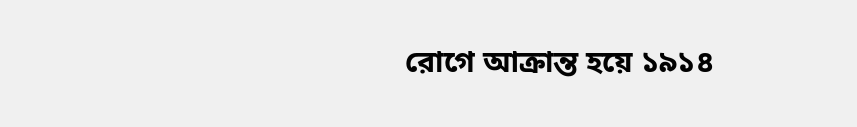রোগে আক্রান্ত হয়ে ১৯১৪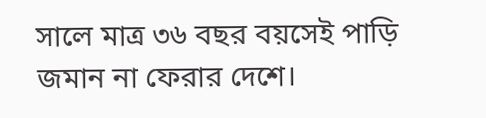সালে মাত্র ৩৬ বছর বয়সেই পাড়ি জমান না ফেরার দেশে।